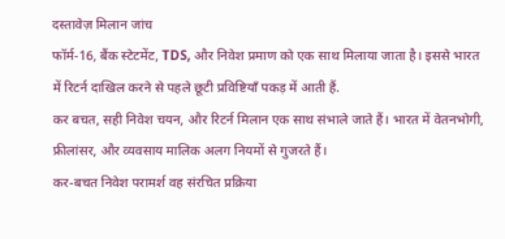दस्तावेज़ मिलान जांच
फॉर्म-16, बैंक स्टेटमेंट, TDS, और निवेश प्रमाण को एक साथ मिलाया जाता है। इससे भारत में रिटर्न दाखिल करने से पहले छूटी प्रविष्टियाँ पकड़ में आती हैं.
कर बचत, सही निवेश चयन, और रिटर्न मिलान एक साथ संभाले जाते हैं। भारत में वेतनभोगी, फ्रीलांसर, और व्यवसाय मालिक अलग नियमों से गुजरते हैं।
कर-बचत निवेश परामर्श वह संरचित प्रक्रिया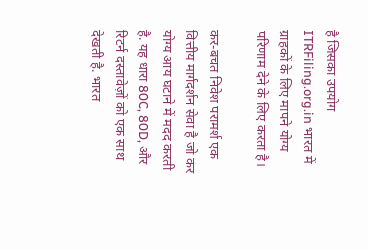है जिसका उपयोग ITRFiling.org.in भारत में ग्राहकों के लिए मापने योग्य परिणाम देने के लिए करता है।

कर-बचत निवेश परामर्श एक वित्तीय मार्गदर्शन सेवा है जो कर योग्य आय घटाने में मदद करती है. यह धारा 80C, 80D, और रिटर्न दस्तावेज़ों को एक साथ देखती है. भारत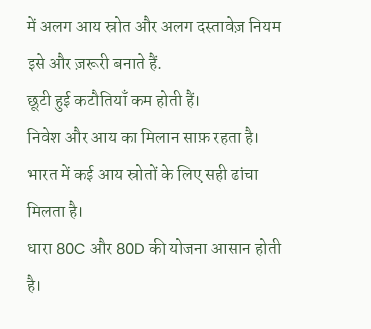में अलग आय स्रोत और अलग दस्तावेज़ नियम इसे और ज़रूरी बनाते हैं.
छूटी हुई कटौतियाँ कम होती हैं।
निवेश और आय का मिलान साफ़ रहता है।
भारत में कई आय स्रोतों के लिए सही ढांचा मिलता है।
धारा 80C और 80D की योजना आसान होती है।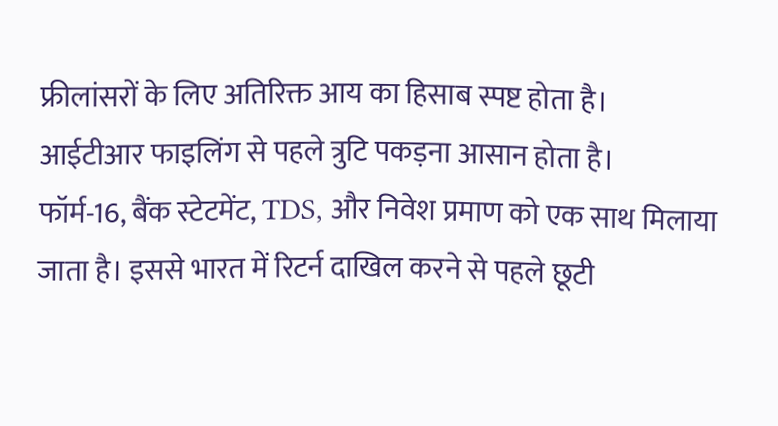फ्रीलांसरों के लिए अतिरिक्त आय का हिसाब स्पष्ट होता है।
आईटीआर फाइलिंग से पहले त्रुटि पकड़ना आसान होता है।
फॉर्म-16, बैंक स्टेटमेंट, TDS, और निवेश प्रमाण को एक साथ मिलाया जाता है। इससे भारत में रिटर्न दाखिल करने से पहले छूटी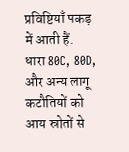प्रविष्टियाँ पकड़ में आती हैं.
धारा 80C, 80D, और अन्य लागू कटौतियों को आय स्रोतों से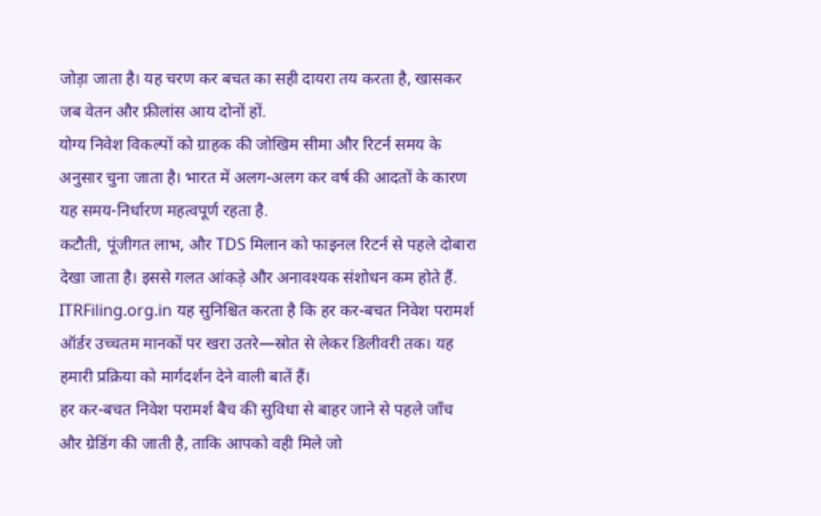जोड़ा जाता है। यह चरण कर बचत का सही दायरा तय करता है, खासकर जब वेतन और फ्रीलांस आय दोनों हों.
योग्य निवेश विकल्पों को ग्राहक की जोखिम सीमा और रिटर्न समय के अनुसार चुना जाता है। भारत में अलग-अलग कर वर्ष की आदतों के कारण यह समय-निर्धारण महत्वपूर्ण रहता है.
कटौती, पूंजीगत लाभ, और TDS मिलान को फाइनल रिटर्न से पहले दोबारा देखा जाता है। इससे गलत आंकड़े और अनावश्यक संशोधन कम होते हैं.
ITRFiling.org.in यह सुनिश्चित करता है कि हर कर-बचत निवेश परामर्श ऑर्डर उच्चतम मानकों पर खरा उतरे—स्रोत से लेकर डिलीवरी तक। यह हमारी प्रक्रिया को मार्गदर्शन देने वाली बातें हैं।
हर कर-बचत निवेश परामर्श बैच की सुविधा से बाहर जाने से पहले जाँच और ग्रेडिंग की जाती है, ताकि आपको वही मिले जो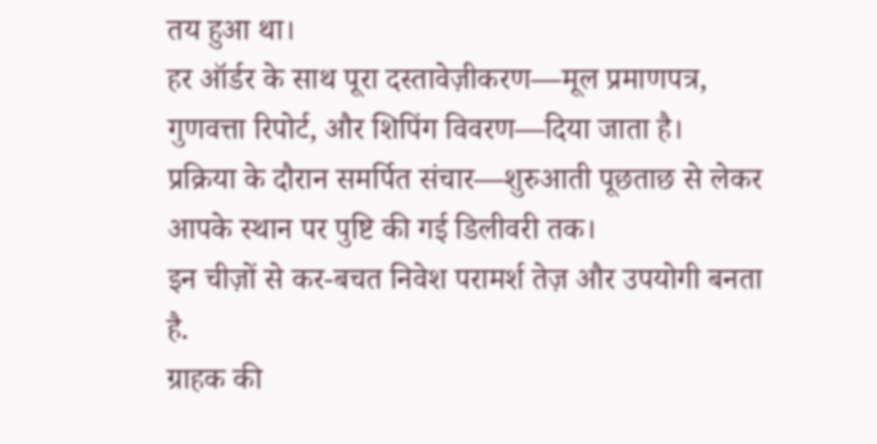तय हुआ था।
हर ऑर्डर के साथ पूरा दस्तावेज़ीकरण—मूल प्रमाणपत्र, गुणवत्ता रिपोर्ट, और शिपिंग विवरण—दिया जाता है।
प्रक्रिया के दौरान समर्पित संचार—शुरुआती पूछताछ से लेकर आपके स्थान पर पुष्टि की गई डिलीवरी तक।
इन चीज़ों से कर-बचत निवेश परामर्श तेज़ और उपयोगी बनता है.
ग्राहक की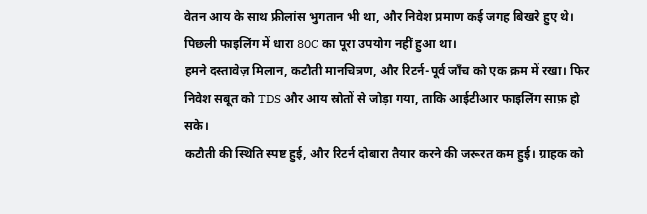वेतन आय के साथ फ्रीलांस भुगतान भी था, और निवेश प्रमाण कई जगह बिखरे हुए थे। पिछली फाइलिंग में धारा 80C का पूरा उपयोग नहीं हुआ था।
हमने दस्तावेज़ मिलान, कटौती मानचित्रण, और रिटर्न-पूर्व जाँच को एक क्रम में रखा। फिर निवेश सबूत को TDS और आय स्रोतों से जोड़ा गया, ताकि आईटीआर फाइलिंग साफ़ हो सके।
कटौती की स्थिति स्पष्ट हुई, और रिटर्न दोबारा तैयार करने की जरूरत कम हुई। ग्राहक को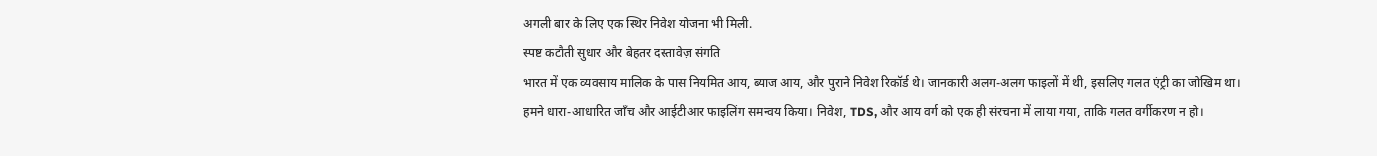अगली बार के लिए एक स्थिर निवेश योजना भी मिली.
स्पष्ट कटौती सुधार और बेहतर दस्तावेज़ संगति
भारत में एक व्यवसाय मालिक के पास नियमित आय, ब्याज आय, और पुराने निवेश रिकॉर्ड थे। जानकारी अलग-अलग फाइलों में थी, इसलिए गलत एंट्री का जोखिम था।
हमने धारा-आधारित जाँच और आईटीआर फाइलिंग समन्वय किया। निवेश, TDS, और आय वर्ग को एक ही संरचना में लाया गया, ताकि गलत वर्गीकरण न हो।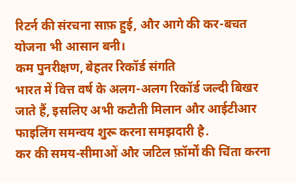रिटर्न की संरचना साफ़ हुई, और आगे की कर-बचत योजना भी आसान बनी।
कम पुनरीक्षण, बेहतर रिकॉर्ड संगति
भारत में वित्त वर्ष के अलग-अलग रिकॉर्ड जल्दी बिखर जाते हैं, इसलिए अभी कटौती मिलान और आईटीआर फाइलिंग समन्वय शुरू करना समझदारी है.
कर की समय-सीमाओं और जटिल फ़ॉर्मों की चिंता करना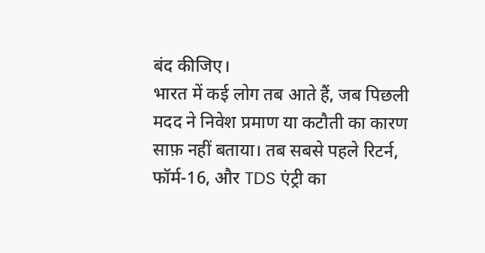बंद कीजिए।
भारत में कई लोग तब आते हैं, जब पिछली मदद ने निवेश प्रमाण या कटौती का कारण साफ़ नहीं बताया। तब सबसे पहले रिटर्न, फॉर्म-16, और TDS एंट्री का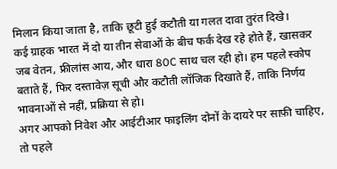मिलान किया जाता है, ताकि छूटी हुई कटौती या गलत दावा तुरंत दिखे।
कई ग्राहक भारत में दो या तीन सेवाओं के बीच फर्क देख रहे होते हैं, खासकर जब वेतन, फ्रीलांस आय, और धारा 80C साथ चल रही हो। हम पहले स्कोप बताते हैं, फिर दस्तावेज़ सूची और कटौती लॉजिक दिखाते हैं, ताकि निर्णय भावनाओं से नहीं, प्रक्रिया से हो।
अगर आपको निवेश और आईटीआर फाइलिंग दोनों के दायरे पर साफ़ी चाहिए, तो पहले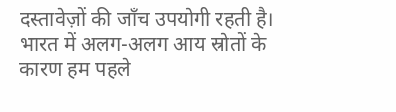दस्तावेज़ों की जाँच उपयोगी रहती है। भारत में अलग-अलग आय स्रोतों के कारण हम पहले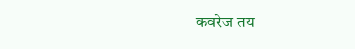कवरेज तय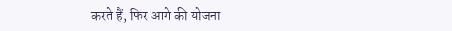करते हैं, फिर आगे की योजना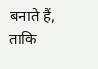बनाते हैं, ताकि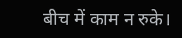बीच में काम न रुके।